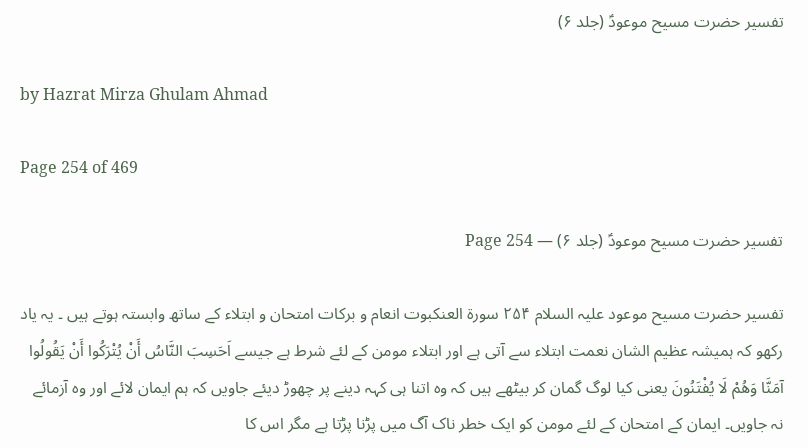تفسیر حضرت مسیح موعودؑ (جلد ۶)

by Hazrat Mirza Ghulam Ahmad

Page 254 of 469

تفسیر حضرت مسیح موعودؑ (جلد ۶) — Page 254

تفسیر حضرت مسیح موعود علیہ السلام ۲۵۴ سورة العنكبوت انعام و برکات امتحان و ابتلاء کے ساتھ وابستہ ہوتے ہیں ۔ یہ یاد رکھو کہ ہمیشہ عظیم الشان نعمت ابتلاء سے آتی ہے اور ابتلاء مومن کے لئے شرط ہے جیسے اَحَسِبَ النَّاسُ أَنْ يُتْرَكُوا أَنْ يَقُولُوا آمَنَّا وَهُمْ لَا يُفْتَنُونَ یعنی کیا لوگ گمان کر بیٹھے ہیں کہ وہ اتنا ہی کہہ دینے پر چھوڑ دیئے جاویں کہ ہم ایمان لائے اور وہ آزمائے نہ جاویں۔ ایمان کے امتحان کے لئے مومن کو ایک خطر ناک آگ میں پڑنا پڑتا ہے مگر اس کا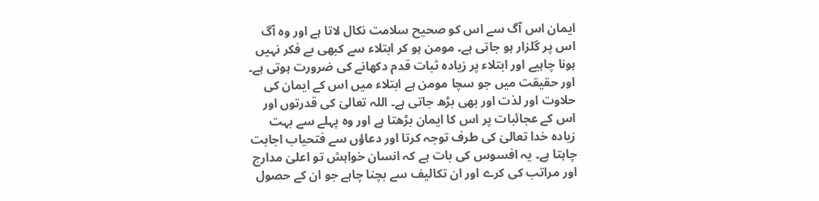ایمان اس آگ سے اس کو صحیح سلامت نکال لاتا ہے اور وہ آگ اس پر گلزار ہو جاتی ہے۔ مومن ہو کر ابتلاء سے کبھی بے فکر نہیں ہونا چاہیے اور ابتلاء پر زیادہ ثبات قدم دکھانے کی ضرورت ہوتی ہے۔ اور حقیقت میں جو سچا مومن ہے ابتلاء میں اس کے ایمان کی حلاوت اور لذت اور بھی بڑھ جاتی ہے۔ اللہ تعالیٰ کی قدرتوں اور اس کے عجائبات پر اس کا ایمان بڑھتا ہے اور وہ پہلے سے بہت زیادہ خدا تعالیٰ کی طرف توجہ کرتا اور دعاؤں سے فتحیاب اجابت چاہتا ہے۔ یہ افسوس کی بات ہے کہ انسان خواہش تو اعلیٰ مدارج اور مراتب کی کرے اور ان تکالیف سے بچنا چاہے جو ان کے حصول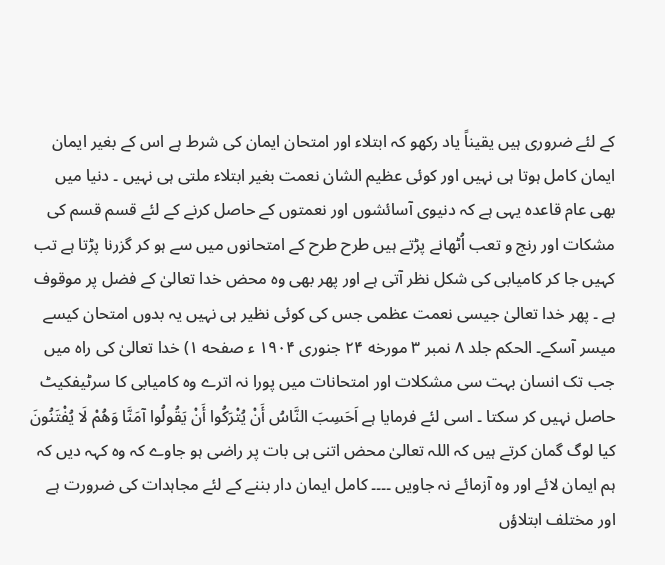کے لئے ضروری ہیں یقیناً یاد رکھو کہ ابتلاء اور امتحان ایمان کی شرط ہے اس کے بغیر ایمان ایمان کامل ہوتا ہی نہیں اور کوئی عظیم الشان نعمت بغیر ابتلاء ملتی ہی نہیں ۔ دنیا میں بھی عام قاعدہ یہی ہے کہ دنیوی آسائشوں اور نعمتوں کے حاصل کرنے کے لئے قسم قسم کی مشکات اور رنج و تعب اُٹھانے پڑتے ہیں طرح طرح کے امتحانوں میں سے ہو کر گزرنا پڑتا ہے تب کہیں جا کر کامیابی کی شکل نظر آتی ہے اور پھر بھی وہ محض خدا تعالیٰ کے فضل پر موقوف ہے ۔ پھر خدا تعالیٰ جیسی نعمت عظمی جس کی کوئی نظیر ہی نہیں یہ بدوں امتحان کیسے میسر آسکے۔ الحکم جلد ۸ نمبر ۳ مورخه ۲۴ جنوری ۱۹۰۴ ء صفحه ۱) خدا تعالیٰ کی راہ میں جب تک انسان بہت سی مشکلات اور امتحانات میں پورا نہ اترے وہ کامیابی کا سرٹیفکیٹ حاصل نہیں کر سکتا ۔ اسی لئے فرمایا ہے اَحَسِبَ النَّاسُ أَنْ يُتْرَكُوا أَنْ يَقُولُوا آمَنَّا وَهُمْ لَا يُفْتَنُونَ کیا لوگ گمان کرتے ہیں کہ اللہ تعالیٰ محض اتنی ہی بات پر راضی ہو جاوے کہ وہ کہہ دیں کہ ہم ایمان لائے اور وہ آزمائے نہ جاویں ۔۔۔۔ کامل ایمان دار بننے کے لئے مجاہدات کی ضرورت ہے اور مختلف ابتلاؤں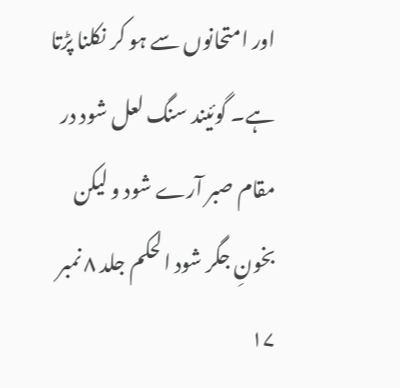اور امتحانوں سے ہو کر نکلنا پڑتا ہے۔ گوئیند سنگ لعل شود در مقام صبر آرے شود و لیکن بخونِ جگر شود الحکم جلد ۸ نمبر ۱۷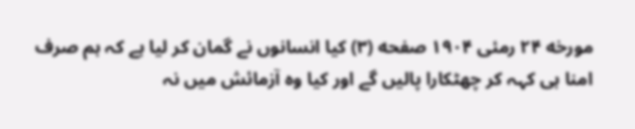مورخه ۲۴ رمئی ۱۹۰۴ صفحه (۳) کیا انسانوں نے گمان کر لیا ہے کہ ہم صرف امنا ہی کہہ کر چھٹکارا پالیں گے اور کیا وہ آزمائش میں نہ